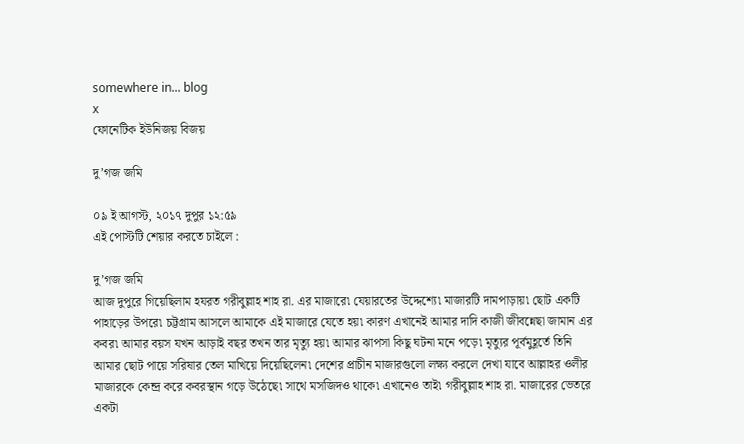somewhere in... blog
x
ফোনেটিক ইউনিজয় বিজয়

দু’গজ জমি

০৯ ই আগস্ট, ২০১৭ দুপুর ১২:৫৯
এই পোস্টটি শেয়ার করতে চাইলে :

দু’গজ জমি
আজ দুপুরে গিয়েছিলাম হযরত গরীবুল্লাহ শাহ রা. এর মাজারে৷ যেয়ারতের উদ্দেশ্যে৷ মাজারটি দামপাড়ায়৷ ছোট একটি পাহাড়ের উপরে৷ চট্টগ্রাম আসলে আমাকে এই মাজারে যেতে হয়৷ কারণ এখানেই আমার দাদি কাজী জীবন্নেছা জামান এর কবর৷ আমার বয়স যখন আড়াই বছর তখন তার মৃত্যু হয়৷ আমার ঝাপসা কিছু ঘটনা মনে পড়ে৷ মৃত্যুর পূর্বমুহূর্তে তিনি আমার ছোট পায়ে সরিষার তেল মাখিয়ে দিয়েছিলেন৷ দেশের প্রাচীন মাজারগুলো লক্ষ্য করলে দেখা যাবে আল্লাহর ওলীর মাজারকে কেন্দ্র করে কবরস্থান গড়ে উঠেছে৷ সাথে মসজিদও থাকে৷ এখানেও তাই৷ গরীবুল্লাহ শাহ রা. মাজারের ভেতরে একটা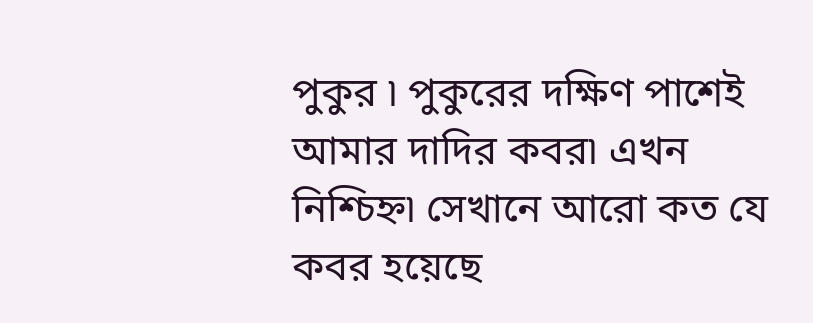পুকুর ৷ পুকুরের দক্ষিণ পাশেই আমার দাদির কবর৷ এখন নিশ্চিহ্ন৷ সেখানে আরো কত যে কবর হয়েছে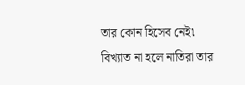তার কোন হিসেব নেই৷ বিখ্যাত না হলে নাতিরা তার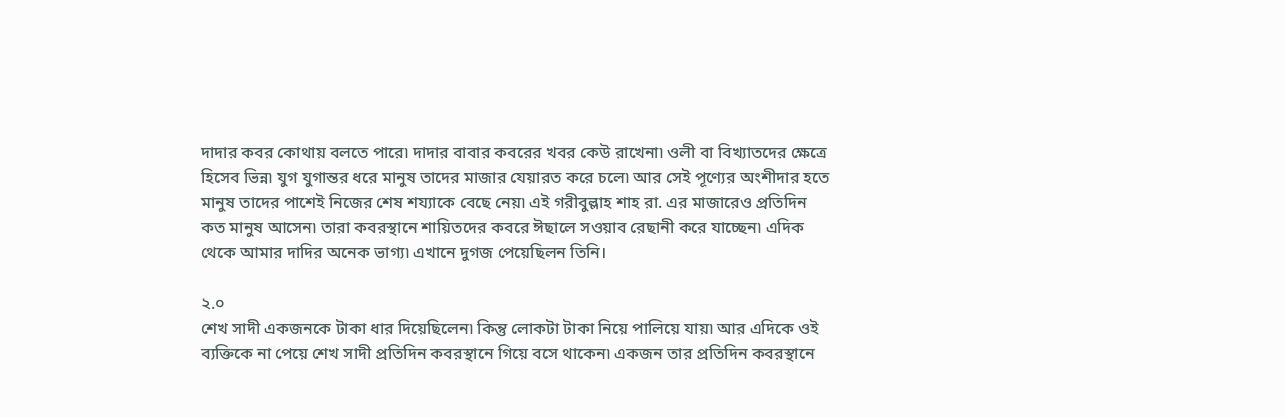দাদার কবর কোথায় বলতে পারে৷ দাদার বাবার কবরের খবর কেউ রাখেনা৷ ওলী বা বিখ্যাতদের ক্ষেত্রে হিসেব ভিন্ন৷ যুগ যুগান্তর ধরে মানুষ তাদের মাজার যেয়ারত করে চলে৷ আর সেই পূণ্যের অংশীদার হতে মানুষ তাদের পাশেই নিজের শেষ শয্যাকে বেছে নেয়৷ এই গরীবুল্লাহ শাহ রা. এর মাজারেও প্রতিদিন কত মানুষ আসেন৷ তারা কবরস্থানে শায়িতদের কবরে ঈছালে সওয়াব রেছানী করে যাচ্ছেন৷ এদিক থেকে আমার দাদির অনেক ভাগ্য৷ এখানে দুগজ পেয়েছিলন তিনি।

২.০
শেখ সাদী একজনকে টাকা ধার দিয়েছিলেন৷ কিন্তু লোকটা টাকা নিয়ে পালিয়ে যায়৷ আর এদিকে ওই ব্যক্তিকে না পেয়ে শেখ সাদী প্রতিদিন কবরস্থানে গিয়ে বসে থাকেন৷ একজন তার প্রতিদিন কবরস্থানে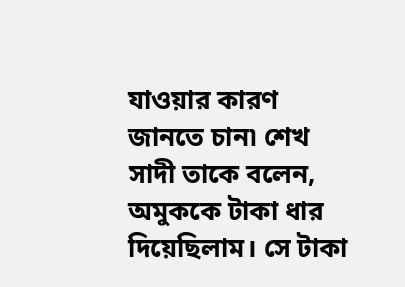যাওয়ার কারণ জানতে চান৷ শেখ সাদী তাকে বলেন, অমুককে টাকা ধার দিয়েছিলাম। সে টাকা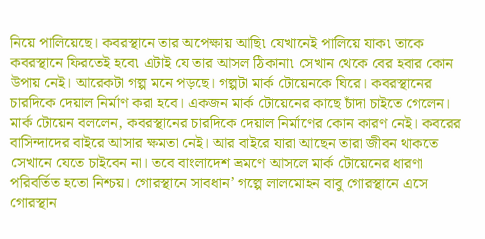নিয়ে পালিয়েছে। কবরস্থানে তার অপেক্ষায় আছি৷ যেখানেই পালিয়ে যাক৷ তাকে কবরস্থানে ফিরতেই হবে৷ এটাই যে তার আসল ঠিকানা৷ সেখান থেকে বের হবার কোন উপায় নেই। আরেকটা গল্প মনে পড়ছে। গল্পটা মার্ক টোয়েনকে ঘিরে। কবরস্থানের চারদিকে দেয়াল নির্মাণ করা হবে। একজন মার্ক টোয়েনের কাছে চাঁদা চাইতে গেলেন। মার্ক টোয়েন বললেন, কবরস্থানের চারদিকে দেয়াল নির্মাণের কোন কারণ নেই। কবরের বাসিন্দাদের বাইরে আসার ক্ষমতা নেই। আর বাইরে যারা আছেন তারা জীবন থাকতে সেখানে যেতে চাইবেন না। তবে বাংলাদেশ ভ্রমণে আসলে মার্ক টোয়েনের ধারণা পরিবর্তিত হতো নিশ্চয়। গোরস্থানে সাবধান’ গল্পে লালমোহন বাবু গোরস্থানে এসে গোরস্থান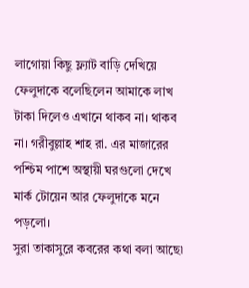লাগোয়া কিছু ফ্ল্যাট বাড়ি দেখিয়ে ফেলুদাকে বলেছিলেন আমাকে লাখ টাকা দিলেও এখানে থাকব না। থাকব না। গরীবুল্লাহ শাহ রা. এর মাজারের পশ্চিম পাশে অস্থায়ী ঘরগুলো দেখে মার্ক টোয়েন আর ফেলুদাকে মনে পড়লো।
সুরা তাকাসুরে কবরের কথা বলা আছে৷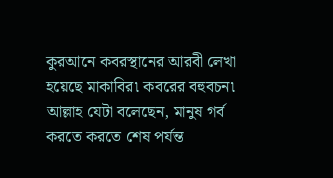কুরআনে কবরস্থানের আরবী লেখা হয়েছে মাকাবির৷ কবরের বহুবচন৷ আল্লাহ যেটা বলেছেন, মানুষ গর্ব করতে করতে শেষ পর্যন্ত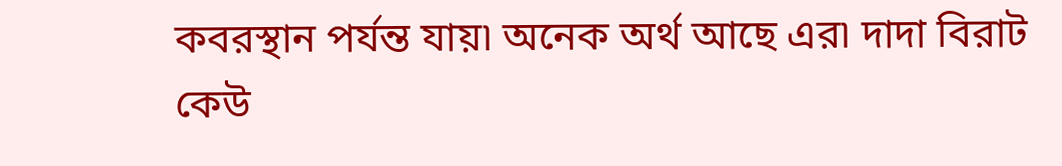কবরস্থান পর্যন্ত যায়৷ অনেক অর্থ আছে এর৷ দাদা বিরাট কেউ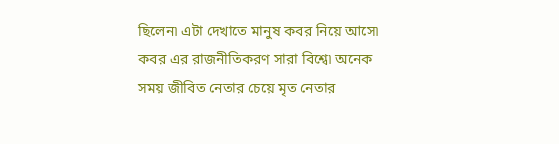ছিলেন৷ এটা দেখাতে মানুষ কবর নিয়ে আসে৷ কবর এর রাজনীতিকরণ সারা বিশ্বে৷ অনেক সময় জীবিত নেতার চেয়ে মৃত নেতার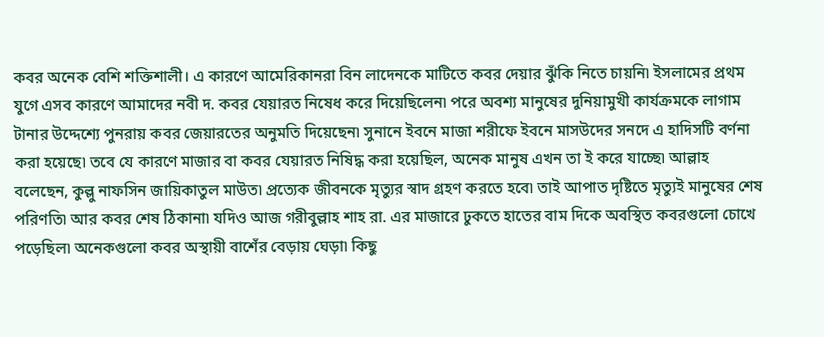কবর অনেক বেশি শক্তিশালী। এ কারণে আমেরিকানরা বিন লাদেনকে মাটিতে কবর দেয়ার ঝুঁকি নিতে চায়নি৷ ইসলামের প্রথম যুগে এসব কারণে আমাদের নবী দ. কবর যেয়ারত নিষেধ করে দিয়েছিলেন৷ পরে অবশ্য মানুষের দুনিয়ামুখী কার্যক্রমকে লাগাম টানার উদ্দেশ্যে পুনরায় কবর জেয়ারতের অনুমতি দিয়েছেন৷ সুনানে ইবনে মাজা শরীফে ইবনে মাসউদের সনদে এ হাদিসটি বর্ণনা করা হয়েছে৷ তবে যে কারণে মাজার বা কবর যেয়ারত নিষিদ্ধ করা হয়েছিল, অনেক মানুষ এখন তা ই করে যাচ্ছে৷ আল্লাহ বলেছেন, কুল্লু নাফসিন জায়িকাতুল মাউত৷ প্রত্যেক জীবনকে মৃত্যুর স্বাদ গ্রহণ করতে হবে৷ তাই আপাত দৃষ্টিতে মৃত্যুই মানুষের শেষ পরিণতি৷ আর কবর শেষ ঠিকানা৷ যদিও আজ গরীবুল্লাহ শাহ রা. এর মাজারে ঢুকতে হাতের বাম দিকে অবস্থিত কবরগুলো চোখে পড়েছিল৷ অনেকগুলো কবর অস্থায়ী বাশেঁর বেড়ায় ঘেড়া৷ কিছু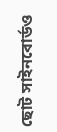ছোট সাইনবোর্ডও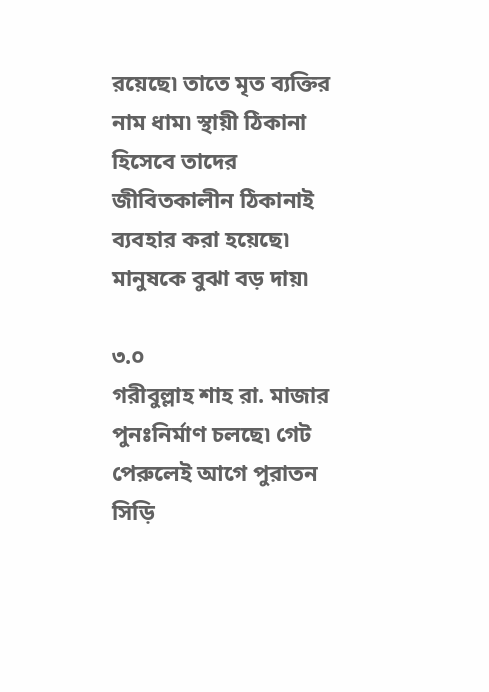রয়েছে৷ তাতে মৃত ব্যক্তির নাম ধাম৷ স্থায়ী ঠিকানা হিসেবে তাদের জীবিতকালীন ঠিকানাই ব্যবহার করা হয়েছে৷ মানুষকে বুঝা বড় দায়৷

৩.০
গরীবুল্লাহ শাহ রা. মাজার পুনঃনির্মাণ চলছে৷ গেট পেরুলেই আগে পুরাতন সিড়ি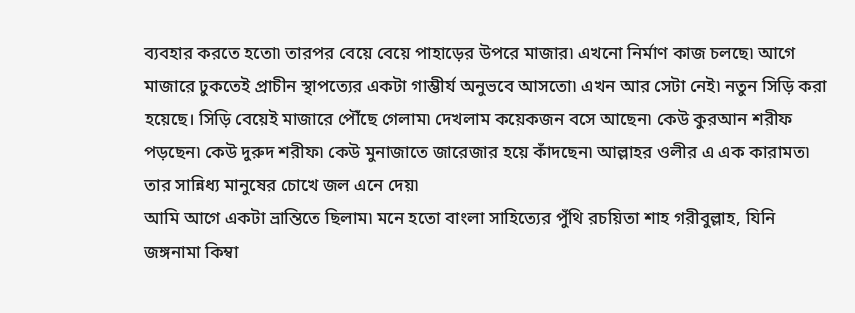ব্যবহার করতে হতো৷ তারপর বেয়ে বেয়ে পাহাড়ের উপরে মাজার৷ এখনো নির্মাণ কাজ চলছে৷ আগে মাজারে ঢুকতেই প্রাচীন স্থাপত্যের একটা গাম্ভীর্য অনুভবে আসতো৷ এখন আর সেটা নেই৷ নতুন সিড়ি করা হয়েছে। সিড়ি বেয়েই মাজারে পৌঁছে গেলাম৷ দেখলাম কয়েকজন বসে আছেন৷ কেউ কুরআন শরীফ পড়ছেন৷ কেউ দুরুদ শরীফ৷ কেউ মুনাজাতে জারেজার হয়ে কাঁদছেন৷ আল্লাহর ওলীর এ এক কারামত৷ তার সান্নিধ্য মানুষের চোখে জল এনে দেয়৷
আমি আগে একটা ভ্রান্তিতে ছিলাম৷ মনে হতো বাংলা সাহিত্যের পুঁথি রচয়িতা শাহ গরীবুল্লাহ, যিনি জঙ্গনামা কিম্বা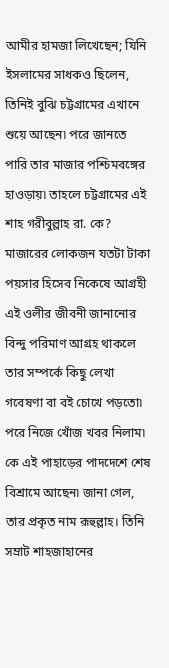আমীর হামজা লিখেছেন; যিনি ইসলামের সাধকও ছিলেন, তিনিই বুঝি চট্টগ্রামের এখানে শুয়ে আছেন৷ পরে জানতে পারি তার মাজার পশ্চিমবঙ্গের হাওড়ায়৷ তাহলে চট্টগ্রামের এই শাহ গরীবুল্লাহ রা. কে? মাজারের লোকজন যতটা টাকা পয়সার হিসেব নিকেষে আগ্রহী এই ওলীর জীবনী জানানোর বিন্দু পরিমাণ আগ্রহ থাকলে তার সম্পর্কে কিছু লেখা গবেষণা বা বই চোখে পড়তো৷ পরে নিজে খোঁজ খবর নিলাম৷ কে এই পাহাড়ের পাদদেশে শেষ বিশ্রামে আছেন৷ জানা গেল, তার প্রকৃত নাম রূহুল্লাহ। তিনি সম্রাট শাহজাহানের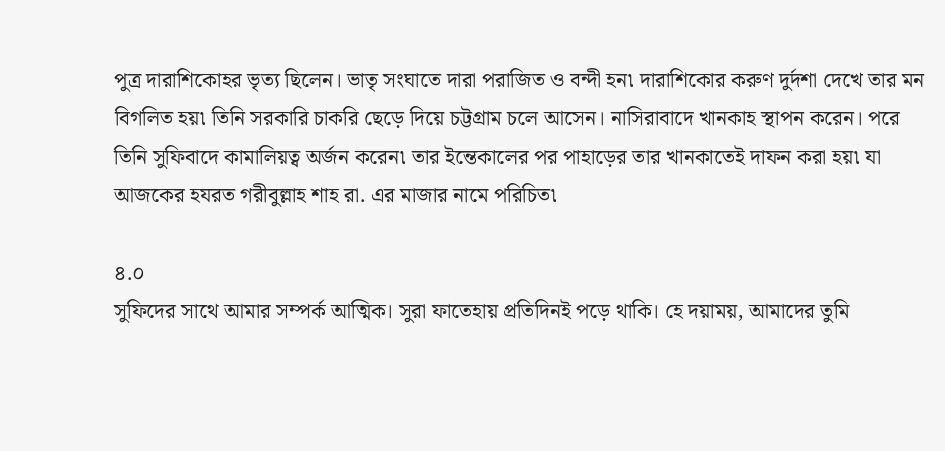পুত্র দারাশিকোহর ভৃত্য ছিলেন। ভাতৃ সংঘাতে দারা পরাজিত ও বন্দী হন৷ দারাশিকোর করুণ দুর্দশা দেখে তার মন বিগলিত হয়৷ তিনি সরকারি চাকরি ছেড়ে দিয়ে চট্টগ্রাম চলে আসেন। নাসিরাবাদে খানকাহ স্থাপন করেন। পরে তিনি সুফিবাদে কামালিয়ত্ব অর্জন করেন৷ তার ইন্তেকালের পর পাহাড়ের তার খানকাতেই দাফন করা হয়৷ যা আজকের হযরত গরীবুল্লাহ শাহ রা. এর মাজার নামে পরিচিত৷

৪.০
সুফিদের সাথে আমার সম্পর্ক আত্মিক। সুরা ফাতেহায় প্রতিদিনই পড়ে থাকি। হে দয়াময়, আমাদের তুমি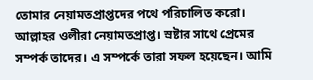তোমার নেয়ামতপ্রাপ্তদের পথে পরিচালিত করো। আল্লাহর ওলীরা নেয়ামতপ্রাপ্ত। স্রষ্টার সাথে প্রেমের সম্পর্ক তাদের। এ সম্পর্কে তারা সফল হয়েছেন। আমি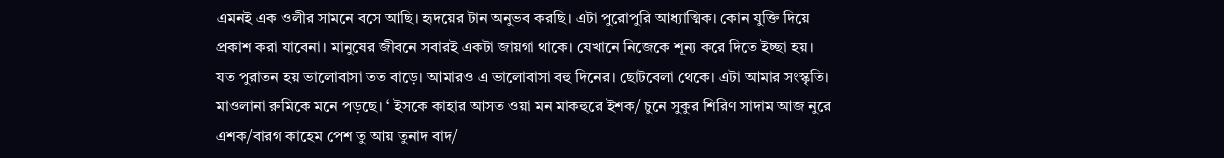এমনই এক ওলীর সামনে বসে আছি। হৃদয়ের টান অনুভব করছি। এটা পুরোপুরি আধ্যাত্মিক। কোন যুক্তি দিয়ে প্রকাশ করা যাবেনা। মানুষের জীবনে সবারই একটা জায়গা থাকে। যেখানে নিজেকে শূন্য করে দিতে ইচ্ছা হয়। যত পুরাতন হয় ভালোবাসা তত বাড়ে। আমারও এ ভালোবাসা বহু দিনের। ছোটবেলা থেকে। এটা আমার সংস্কৃতি। মাওলানা রুমিকে মনে পড়ছে। ‘ ইসকে কাহার আসত ওয়া মন মাকহুরে ইশক/ চুনে সুকুর শিরিণ সাদাম আজ নুরে এশক/বারগ কাহেম পেশ তু আয় তুনাদ বাদ/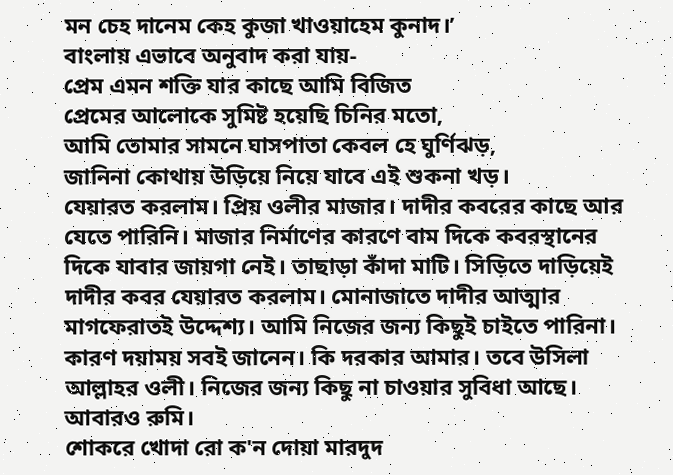মন চেহ দানেম কেহ কুজা খাওয়াহেম কুনাদ।’
বাংলায় এভাবে অনুবাদ করা যায়-
প্রেম এমন শক্তি যার কাছে আমি বিজিত
প্রেমের আলোকে সুমিষ্ট হয়েছি চিনির মতো,
আমি তোমার সামনে ঘাসপাতা কেবল হে ঘুর্ণিঝড়,
জানিনা কোথায় উড়িয়ে নিয়ে যাবে এই শুকনা খড়।
যেয়ারত করলাম। প্রিয় ওলীর মাজার। দাদীর কবরের কাছে আর যেতে পারিনি। মাজার নির্মাণের কারণে বাম দিকে কবরস্থানের দিকে যাবার জায়গা নেই। তাছাড়া কাঁদা মাটি। সিড়িতে দাড়িয়েই দাদীর কবর যেয়ারত করলাম। মোনাজাতে দাদীর আত্মার মাগফেরাতই উদ্দেশ্য। আমি নিজের জন্য কিছুই চাইতে পারিনা। কারণ দয়াময় সবই জানেন। কি দরকার আমার। তবে উসিলা আল্লাহর ওলী। নিজের জন্য কিছু না চাওয়ার সুবিধা আছে। আবারও রুমি।
শোকরে খোদা রো ক'ন দোয়া মারদুদ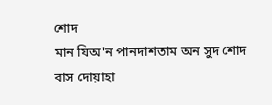শোদ
মান যিঅ'ন পানদাশতাম অন সুদ শোদ
বাস দোয়াহা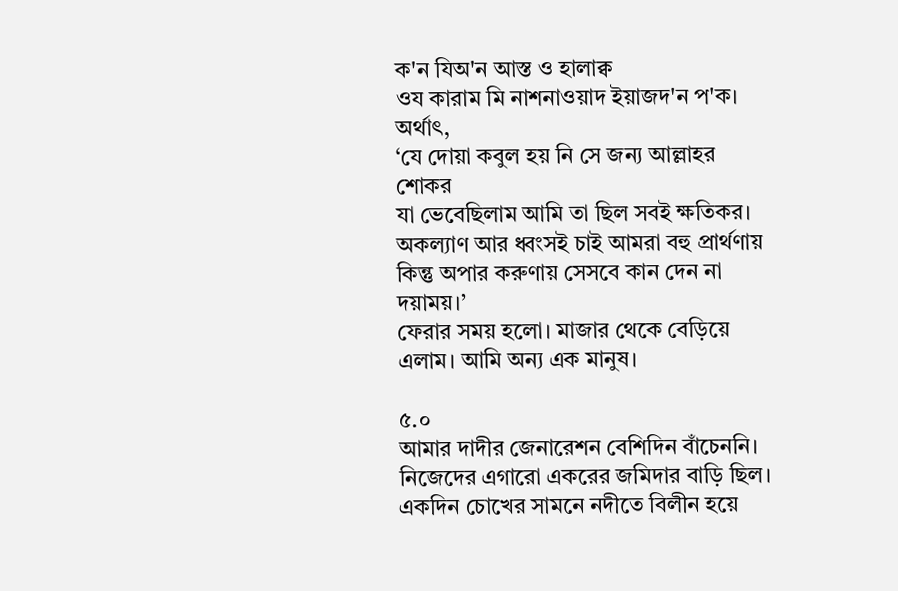ক'ন যিঅ'ন আস্ত ও হালাক্ব
ওয কারাম মি নাশনাওয়াদ ইয়াজদ'ন প'ক।
অর্থাৎ,
‘যে দোয়া কবুল হয় নি সে জন্য আল্লাহর শোকর
যা ভেবেছিলাম আমি তা ছিল সবই ক্ষতিকর।
অকল্যাণ আর ধ্বংসই চাই আমরা বহু প্রার্থণায়
কিন্তু অপার করুণায় সেসবে কান দেন না দয়াময়।’
ফেরার সময় হলো। মাজার থেকে বেড়িয়ে এলাম। আমি অন্য এক মানুষ।

৫.০
আমার দাদীর জেনারেশন বেশিদিন বাঁচেননি। নিজেদের এগারো একরের জমিদার বাড়ি ছিল। একদিন চোখের সামনে নদীতে বিলীন হয়ে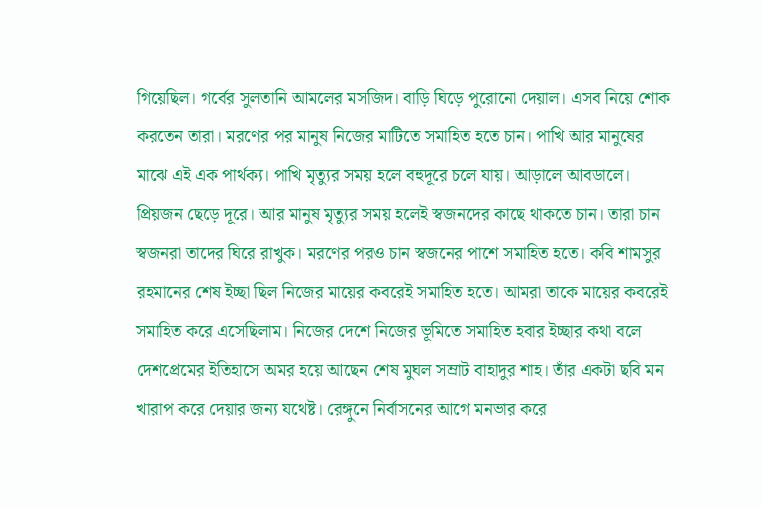গিয়েছিল। গর্বের সুলতানি আমলের মসজিদ। বাড়ি ঘিড়ে পুরোনো দেয়াল। এসব নিয়ে শোক করতেন তারা। মরণের পর মানুষ নিজের মাটিতে সমাহিত হতে চান। পাখি আর মানুষের মাঝে এই এক পার্থক্য। পাখি মৃত্যুর সময় হলে বহুদূরে চলে যায়। আড়ালে আবডালে। প্রিয়জন ছেড়ে দূরে। আর মানুষ মৃত্যুর সময় হলেই স্বজনদের কাছে থাকতে চান। তারা চান স্বজনরা তাদের ঘিরে রাখুক। মরণের পরও চান স্বজনের পাশে সমাহিত হতে। কবি শামসুর রহমানের শেষ ইচ্ছা ছিল নিজের মায়ের কবরেই সমাহিত হতে। আমরা তাকে মায়ের কবরেই সমাহিত করে এসেছিলাম। নিজের দেশে নিজের ভূমিতে সমাহিত হবার ইচ্ছার কথা বলে দেশপ্রেমের ইতিহাসে অমর হয়ে আছেন শেষ মুঘল সম্রাট বাহাদুর শাহ। তাঁর একটা ছবি মন খারাপ করে দেয়ার জন্য যথেষ্ট। রেঙ্গুনে নির্বাসনের আগে মনভার করে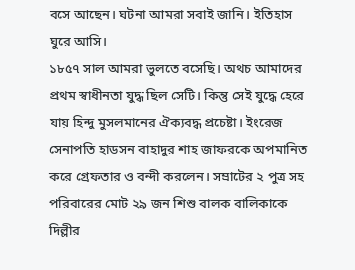বসে আছেন। ঘটনা আমরা সবাই জানি। ইতিহাস ঘুরে আসি।
১৮৫৭ সাল আমরা ভুলতে বসেছি। অথচ আমাদের প্রথম স্বাধীনতা যুদ্ধ ছিল সেটি। কিন্তু সেই যুদ্ধে হেরে যায় হিন্দু মুসলমানের ঐক্যবদ্ধ প্রচেষ্টা। ইংরেজ সেনাপতি হাডসন বাহাদুর শাহ জাফরকে অপমানিত করে গ্রেফতার ও বন্দী করলেন। সম্রাটের ২ পুত্র সহ পরিবারের মোট ২৯ জন শিশু বালক বালিকাকে দিল্লীর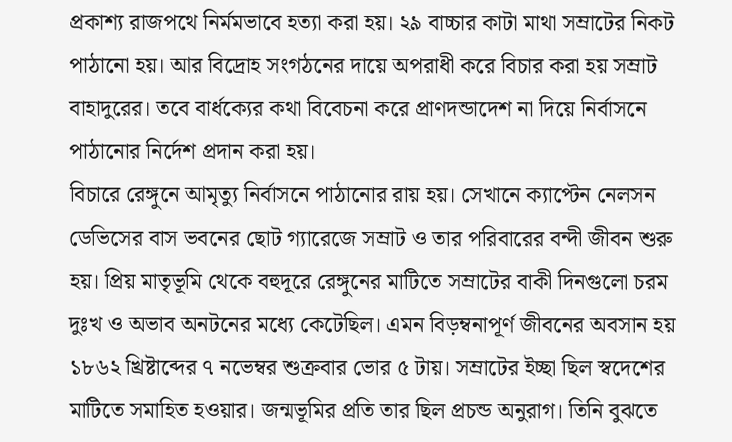প্রকাশ্য রাজপথে নির্মমভাবে হত্যা করা হয়। ২৯ বাচ্চার কাটা মাথা সম্রাটের নিকট পাঠানো হয়। আর বিদ্রোহ সংগঠনের দায়ে অপরাধী করে বিচার করা হয় সম্রাট বাহাদুরের। তবে বার্ধক্যের কথা বিবেচনা করে প্রাণদন্ডাদেশ না দিয়ে নির্বাসনে পাঠানোর নির্দেশ প্রদান করা হয়।
বিচারে রেঙ্গুনে আমৃত্যু নির্বাসনে পাঠানোর রায় হয়। সেখানে ক্যাপ্টেন নেলসন ডেভিসের বাস ভবনের ছোট গ্যারেজে সম্রাট ও তার পরিবারের বন্দী জীবন শুরু হয়। প্রিয় মাতৃভূমি থেকে বহুদূরে রেঙ্গুনের মাটিতে সম্রাটের বাকী দিনগুলো চরম দুঃখ ও অভাব অনটনের মধ্যে কেটেছিল। এমন বিড়ম্বনাপূর্ণ জীবনের অবসান হয় ১৮৬২ খ্রিষ্টাব্দের ৭ নভেম্বর শুক্রবার ভোর ৫ টায়। সম্রাটের ইচ্ছা ছিল স্বদেশের মাটিতে সমাহিত হওয়ার। জন্মভূমির প্রতি তার ছিল প্রচন্ড অনুরাগ। তিনি বুঝতে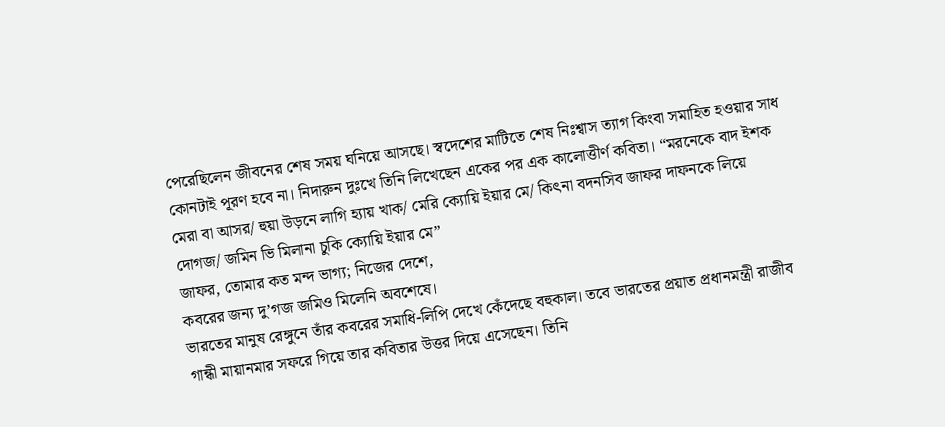পেরেছিলেন জীবনের শেষ সময় ঘনিয়ে আসছে। স্বদেশের মাটিতে শেষ নিঃশ্বাস ত্যাগ কিংবা সমাহিত হওয়ার সাধ কোনটাই পূরণ হবে না। নিদারুন দুঃখে তিনি লিখেছেন একের পর এক কালোত্তীর্ণ কবিতা। “মরনেকে বাদ ইশক মেরা বা আসর/ হুয়া উড়নে লাগি হ্যায় খাক/ মেরি ক্যোয়ি ইয়ার মে/ কিৎনা বদনসিব জাফর দাফনকে লিয়ে দোগজ/ জমিন ভি মিলানা চুকি ক্যোয়ি ইয়ার মে”
জাফর, তোমার কত মন্দ ভাগ্য; নিজের দেশে,
কবরের জন্য দু’গজ জমিও মিলেনি অবশেষে।
ভারতের মানুষ রেঙ্গুনে তাঁর কবরের সমাধি-লিপি দেখে কেঁদেছে বহুকাল। তবে ভারতের প্রয়াত প্রধানমন্ত্রী রাজীব গান্ধী মায়ানমার সফরে গিয়ে তার কবিতার উত্তর দিয়ে এসেছেন। তিনি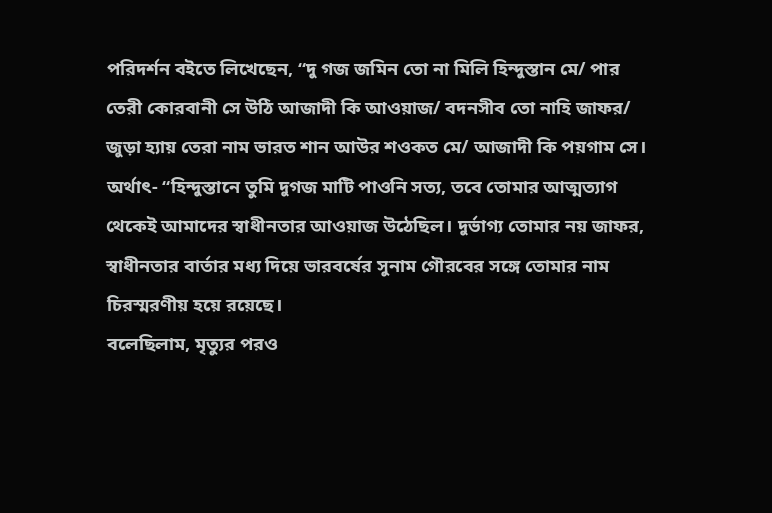পরিদর্শন বইতে লিখেছেন, “দু গজ জমিন তো না মিলি হিন্দুস্তান মে/ পার তেরী কোরবানী সে উঠি আজাদী কি আওয়াজ/ বদনসীব তো নাহি জাফর/ জুড়া হ্যায় তেরা নাম ভারত শান আউর শওকত মে/ আজাদী কি পয়গাম সে।
অর্থাৎ- “হিন্দুস্তানে তুমি দুগজ মাটি পাওনি সত্য, তবে তোমার আত্মত্যাগ থেকেই আমাদের স্বাধীনতার আওয়াজ উঠেছিল। দুর্ভাগ্য তোমার নয় জাফর, স্বাধীনতার বার্তার মধ্য দিয়ে ভারবর্ষের সুনাম গৌরবের সঙ্গে তোমার নাম চিরস্মরণীয় হয়ে রয়েছে।
বলেছিলাম, মৃত্যুর পরও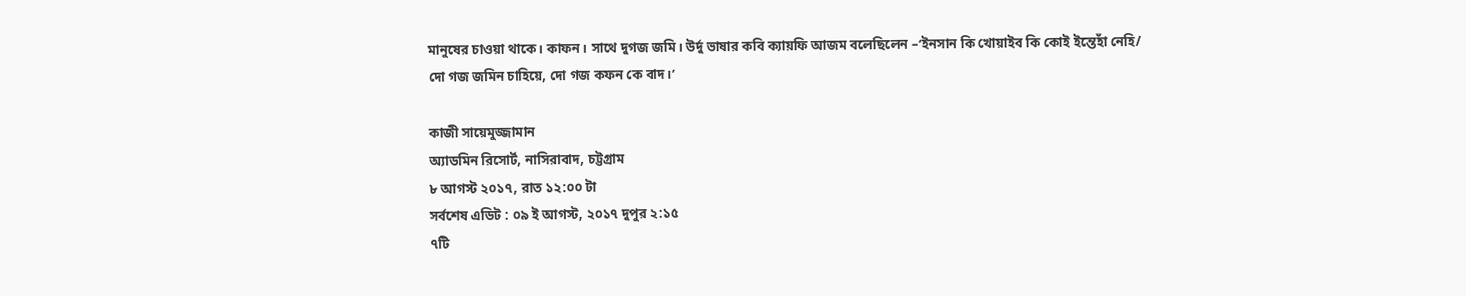মানুষের চাওয়া থাকে। কাফন। সাথে দুগজ জমি। উর্দু ভাষার কবি ক্যায়ফি আজম বলেছিলেন –‘ইনসান কি খোয়াইব কি কোই ইন্তেহাঁ নেহি/ দো গজ জমিন চাহিয়ে, দো গজ কফন কে বাদ।’

কাজী সায়েমুজ্জামান
অ্যাডমিন রিসোর্ট, নাসিরাবাদ, চট্টগ্রাম
৮ আগস্ট ২০১৭, রাত ১২:০০ টা
সর্বশেষ এডিট : ০৯ ই আগস্ট, ২০১৭ দুপুর ২:১৫
৭টি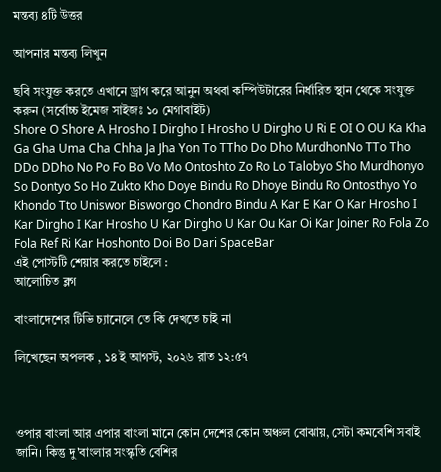মন্তব্য ৪টি উত্তর

আপনার মন্তব্য লিখুন

ছবি সংযুক্ত করতে এখানে ড্রাগ করে আনুন অথবা কম্পিউটারের নির্ধারিত স্থান থেকে সংযুক্ত করুন (সর্বোচ্চ ইমেজ সাইজঃ ১০ মেগাবাইট)
Shore O Shore A Hrosho I Dirgho I Hrosho U Dirgho U Ri E OI O OU Ka Kha Ga Gha Uma Cha Chha Ja Jha Yon To TTho Do Dho MurdhonNo TTo Tho DDo DDho No Po Fo Bo Vo Mo Ontoshto Zo Ro Lo Talobyo Sho Murdhonyo So Dontyo So Ho Zukto Kho Doye Bindu Ro Dhoye Bindu Ro Ontosthyo Yo Khondo Tto Uniswor Bisworgo Chondro Bindu A Kar E Kar O Kar Hrosho I Kar Dirgho I Kar Hrosho U Kar Dirgho U Kar Ou Kar Oi Kar Joiner Ro Fola Zo Fola Ref Ri Kar Hoshonto Doi Bo Dari SpaceBar
এই পোস্টটি শেয়ার করতে চাইলে :
আলোচিত ব্লগ

বাংলাদেশের টিভি চ্যানেলে তে কি দেখতে চাই না

লিখেছেন অপলক , ১৪ ই আগস্ট, ২০২৬ রাত ১২:৫৭



ওপার বাংলা আর এপার বাংলা মানে কোন দেশের কোন অঞ্চল বোঝায়, সেটা কমবেশি সবাই জানি। কিন্তু দু'বাংলার সংস্কৃতি বেশির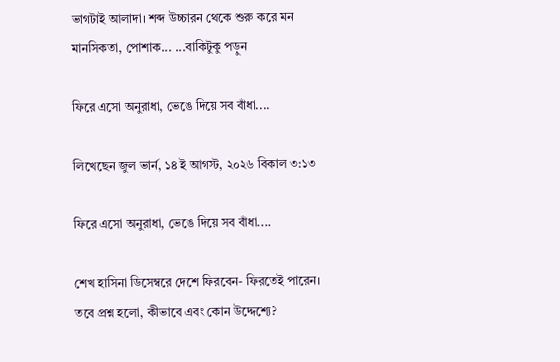ভাগটাই আলাদা। শব্দ উচ্চারন থেকে শুরু করে মন মানসিকতা, পোশাক... ...বাকিটুকু পড়ুন

ফিরে এসো অনুরাধা, ভেঙে দিয়ে সব বাঁধা....

লিখেছেন জুল ভার্ন, ১৪ ই আগস্ট, ২০২৬ বিকাল ৩:১৩

ফিরে এসো অনুরাধা, ভেঙে দিয়ে সব বাঁধা....

শেখ হাসিনা ডিসেম্বরে দেশে ফিরবেন- ফিরতেই পারেন। তবে প্রশ্ন হলো, কীভাবে এবং কোন উদ্দেশ্যে?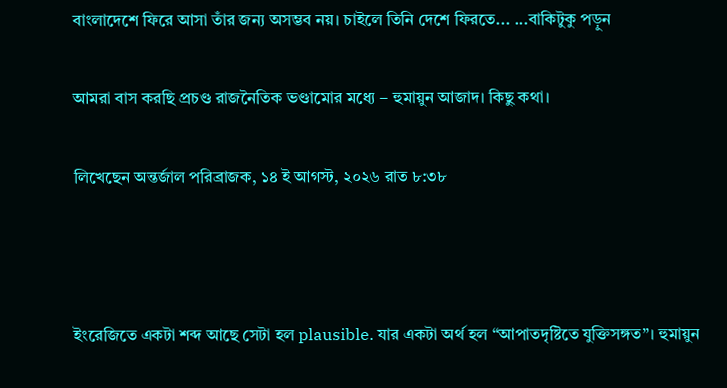বাংলাদেশে ফিরে আসা তাঁর জন্য অসম্ভব নয়। চাইলে তিনি দেশে ফিরতে... ...বাকিটুকু পড়ুন

আমরা বাস করছি প্রচণ্ড রাজনৈতিক ভণ্ডামোর মধ্যে – হুমায়ুন আজাদ। কিছু কথা।

লিখেছেন অন্তর্জাল পরিব্রাজক, ১৪ ই আগস্ট, ২০২৬ রাত ৮:৩৮



ইংরেজিতে একটা শব্দ আছে সেটা হল plausible. যার একটা অর্থ হল “আপাতদৃষ্টিতে যুক্তিসঙ্গত”। হুমায়ুন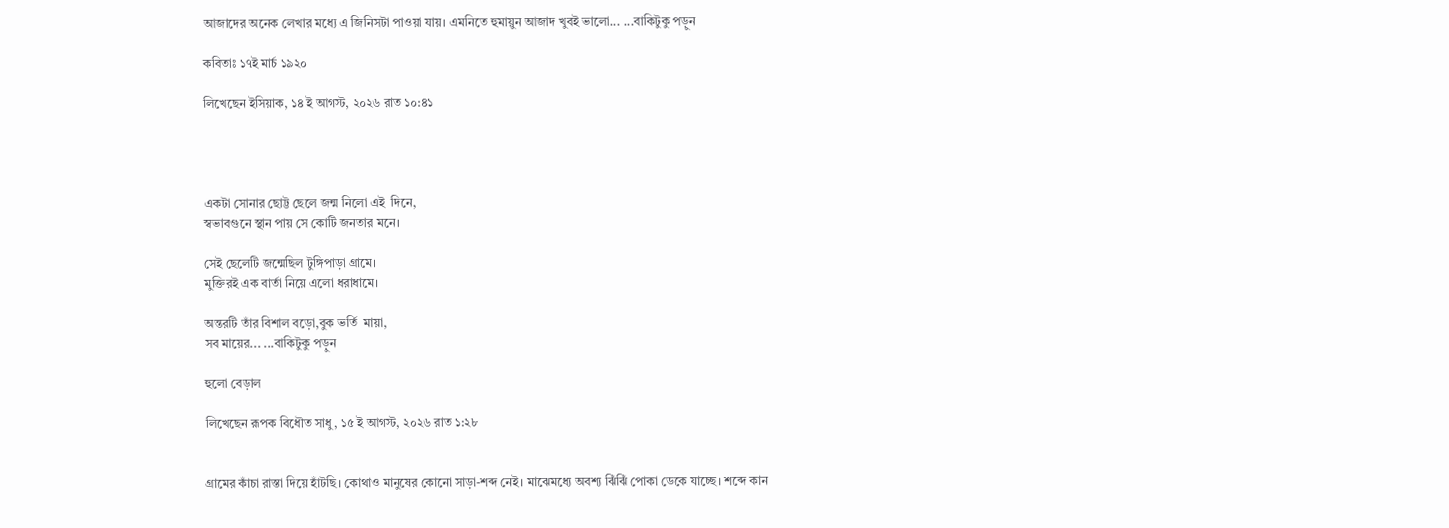আজাদের অনেক লেখার মধ্যে এ জিনিসটা পাওয়া যায়। এমনিতে হুমায়ুন আজাদ খুবই ভালো... ...বাকিটুকু পড়ুন

কবিতাঃ ১৭ই মার্চ ১৯২০

লিখেছেন ইসিয়াক, ১৪ ই আগস্ট, ২০২৬ রাত ১০:৪১




একটা সোনার ছোট্ট ছেলে জন্ম নিলো এই  দিনে,
স্বভাবগুনে স্থান পায় সে কোটি জনতার মনে।

সেই ছেলেটি জন্মেছিল টুঙ্গিপাড়া গ্রামে।
মুক্তিরই এক বার্তা নিয়ে এলো ধরাধামে।

অন্তরটি তাঁর বিশাল বড়ো,বুক ভর্তি  মায়া,
সব মায়ের... ...বাকিটুকু পড়ুন

হুলো বেড়াল

লিখেছেন রূপক বিধৌত সাধু, ১৫ ই আগস্ট, ২০২৬ রাত ১:২৮


গ্রামের কাঁচা রাস্তা দিয়ে হাঁটছি। কোথাও মানুষের কোনো সাড়া-শব্দ নেই। মাঝেমধ্যে অবশ্য ঝিঁঝিঁ পোকা ডেকে যাচ্ছে। শব্দে কান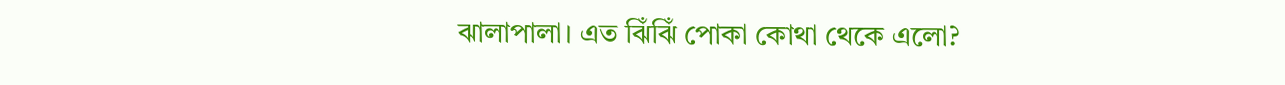ঝালাপালা। এত ঝিঁঝিঁ পোকা কোথা থেকে এলো?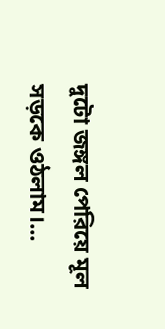দুটো জঙ্গল পেরিয়ে মূল সড়কে ওঠলাম।...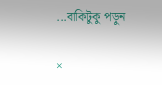...বাকিটুকু পড়ুন

×